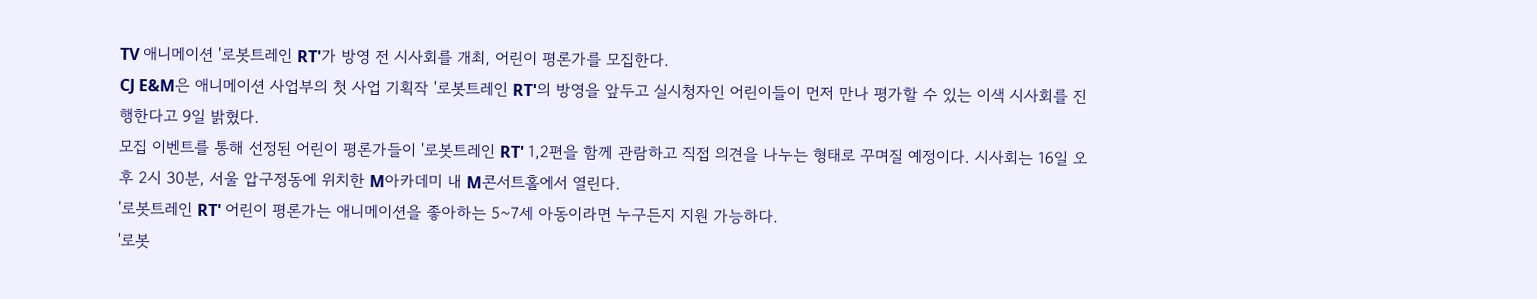TV 애니메이션 '로봇트레인 RT'가 방영 전 시사회를 개최, 어린이 평론가를 모집한다.
CJ E&M은 애니메이션 사업부의 첫 사업 기획작 '로봇트레인 RT'의 방영을 앞두고 실시청자인 어린이들이 먼저 만나 평가할 수 있는 이색 시사회를 진행한다고 9일 밝혔다.
모집 이벤트를 통해 선정된 어린이 평론가들이 '로봇트레인 RT' 1,2편을 함께 관람하고 직접 의견을 나누는 형태로 꾸며질 예정이다. 시사회는 16일 오후 2시 30분, 서울 압구정동에 위치한 M아카데미 내 M콘서트홀에서 열린다.
'로봇트레인 RT' 어린이 평론가는 애니메이션을 좋아하는 5~7세 아동이라면 누구든지 지원 가능하다.
'로봇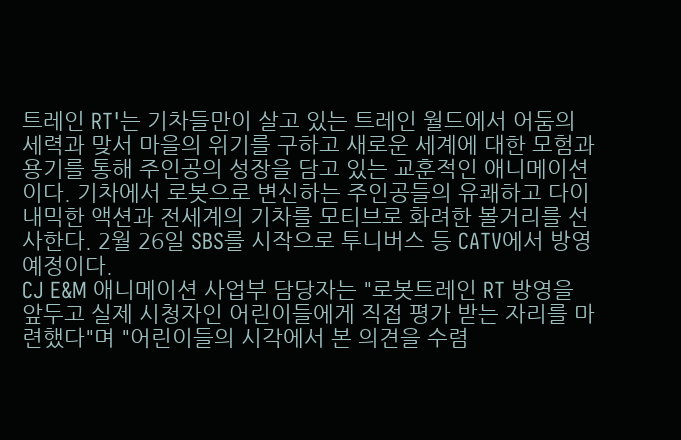트레인 RT'는 기차들만이 살고 있는 트레인 월드에서 어둠의 세력과 맞서 마을의 위기를 구하고 새로운 세계에 대한 모험과 용기를 통해 주인공의 성장을 담고 있는 교훈적인 애니메이션이다. 기차에서 로봇으로 변신하는 주인공들의 유쾌하고 다이내믹한 액션과 전세계의 기차를 모티브로 화려한 볼거리를 선사한다. 2월 26일 SBS를 시작으로 투니버스 등 CATV에서 방영 예정이다.
CJ E&M 애니메이션 사업부 담당자는 "로봇트레인 RT 방영을 앞두고 실제 시청자인 어린이들에게 직접 평가 받는 자리를 마련했다"며 "어린이들의 시각에서 본 의견을 수렴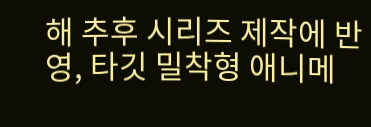해 추후 시리즈 제작에 반영, 타깃 밀착형 애니메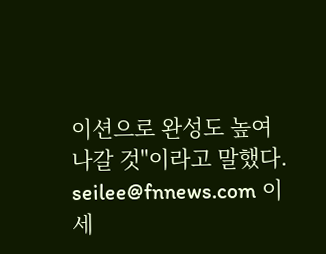이션으로 완성도 높여 나갈 것"이라고 말했다.
seilee@fnnews.com 이세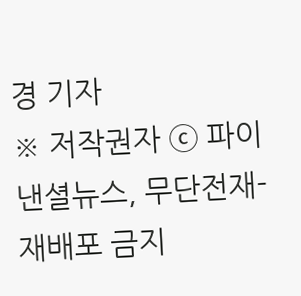경 기자
※ 저작권자 ⓒ 파이낸셜뉴스, 무단전재-재배포 금지